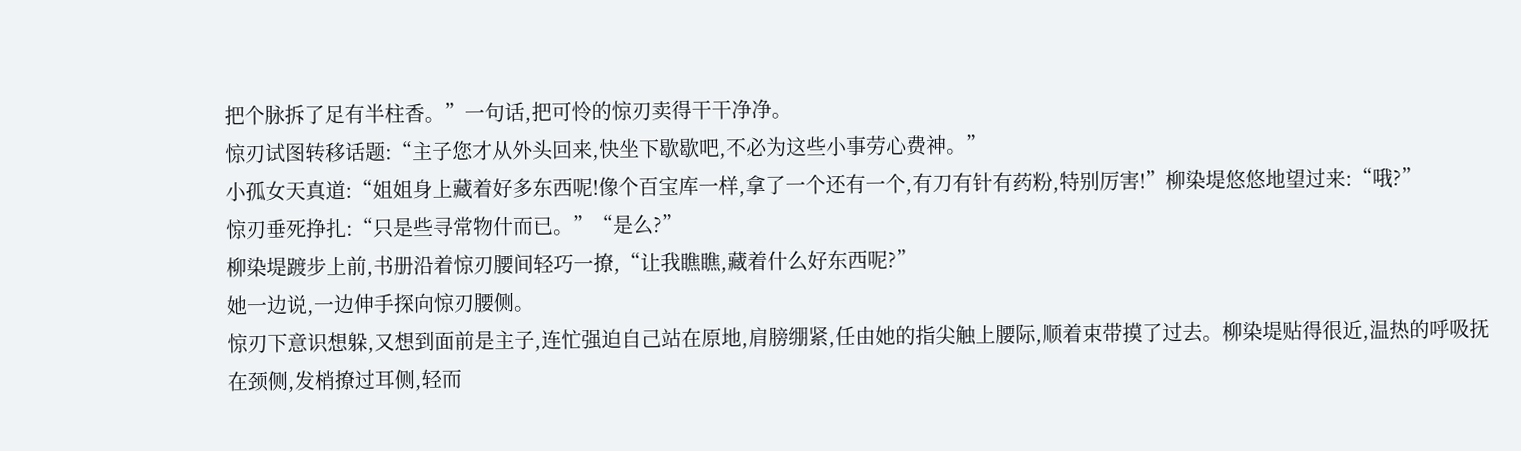把个脉拆了足有半柱香。”一句话,把可怜的惊刃卖得干干净净。
惊刃试图转移话题:“主子您才从外头回来,快坐下歇歇吧,不必为这些小事劳心费神。”
小孤女天真道:“姐姐身上藏着好多东西呢!像个百宝库一样,拿了一个还有一个,有刀有针有药粉,特别厉害!”柳染堤悠悠地望过来:“哦?”
惊刃垂死挣扎:“只是些寻常物什而已。”“是么?”
柳染堤踱步上前,书册沿着惊刃腰间轻巧一撩,“让我瞧瞧,藏着什么好东西呢?”
她一边说,一边伸手探向惊刃腰侧。
惊刃下意识想躲,又想到面前是主子,连忙强迫自己站在原地,肩膀绷紧,任由她的指尖触上腰际,顺着束带摸了过去。柳染堤贴得很近,温热的呼吸抚在颈侧,发梢撩过耳侧,轻而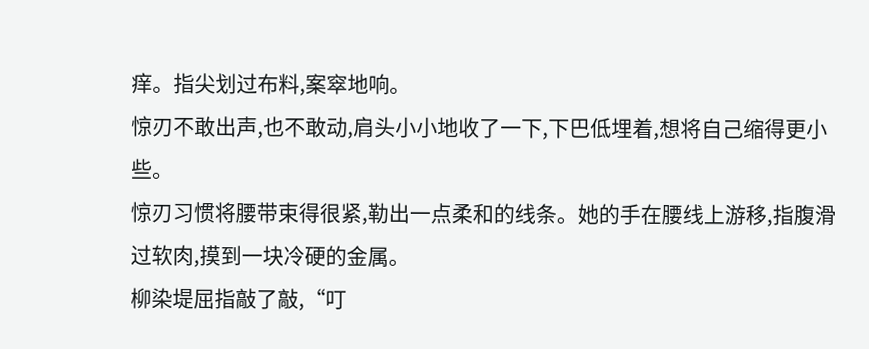痒。指尖划过布料,案窣地响。
惊刃不敢出声,也不敢动,肩头小小地收了一下,下巴低埋着,想将自己缩得更小些。
惊刃习惯将腰带束得很紧,勒出一点柔和的线条。她的手在腰线上游移,指腹滑过软肉,摸到一块冷硬的金属。
柳染堤屈指敲了敲,“叮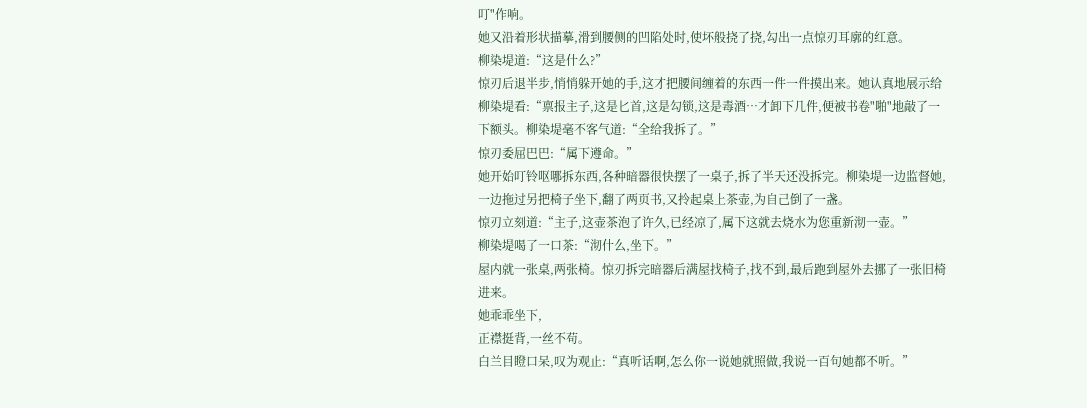叮"作响。
她又沿着形状描摹,滑到腰侧的凹陷处时,使坏般挠了挠,勾出一点惊刃耳廓的红意。
柳染堤道:“这是什么?”
惊刃后退半步,悄悄躲开她的手,这才把腰间缠着的东西一件一件摸出来。她认真地展示给柳染堤看:“禀报主子,这是匕首,这是勾锁,这是毒酒…才卸下几件,便被书卷"啪"地敲了一下额头。柳染堤毫不客气道:“全给我拆了。”
惊刃委屈巴巴:“属下遵命。”
她开始叮铃呕哪拆东西,各种暗器很快摆了一桌子,拆了半天还没拆完。柳染堤一边监督她,一边拖过另把椅子坐下,翻了两页书,又拎起桌上茶壶,为自己倒了一盏。
惊刃立刻道:“主子,这壶茶泡了许久,已经凉了,属下这就去烧水为您重新沏一壶。”
柳染堤喝了一口茶:“沏什么,坐下。”
屋内就一张桌,两张椅。惊刃拆完暗器后满屋找椅子,找不到,最后跑到屋外去挪了一张旧椅进来。
她乖乖坐下,
正襟挺背,一丝不苟。
白兰目瞪口呆,叹为观止:“真听话啊,怎么你一说她就照做,我说一百句她都不听。”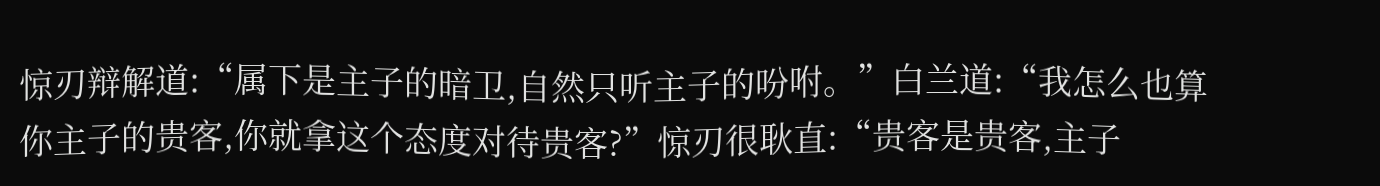惊刃辩解道:“属下是主子的暗卫,自然只听主子的吩咐。”白兰道:“我怎么也算你主子的贵客,你就拿这个态度对待贵客?”惊刃很耿直:“贵客是贵客,主子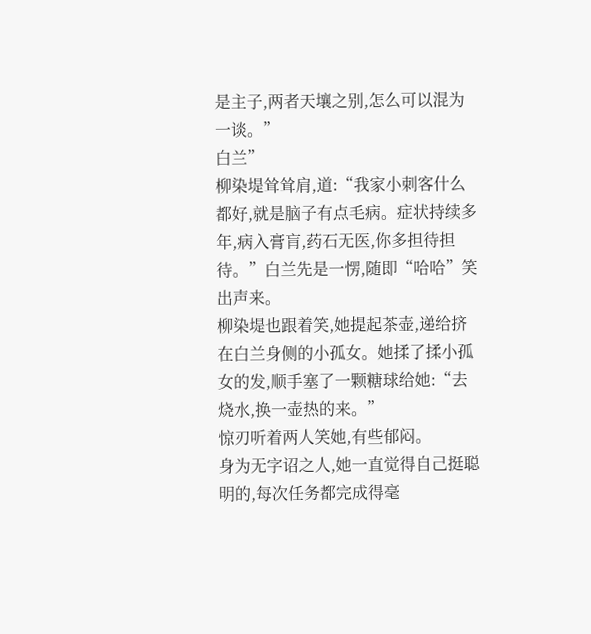是主子,两者天壤之别,怎么可以混为一谈。”
白兰”
柳染堤耸耸肩,道:“我家小刺客什么都好,就是脑子有点毛病。症状持续多年,病入膏肓,药石无医,你多担待担待。”白兰先是一愣,随即“哈哈”笑出声来。
柳染堤也跟着笑,她提起茶壶,递给挤在白兰身侧的小孤女。她揉了揉小孤女的发,顺手塞了一颗糖球给她:“去烧水,换一壶热的来。”
惊刃听着两人笑她,有些郁闷。
身为无字诏之人,她一直觉得自己挺聪明的,每次任务都完成得毫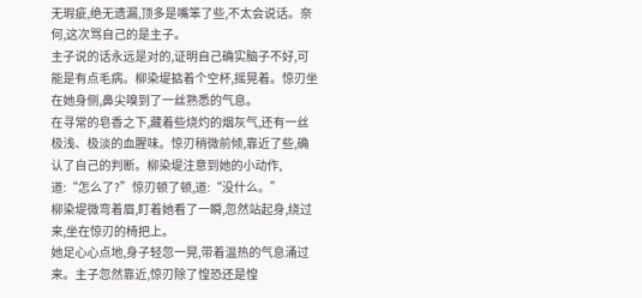无瑕疵,绝无遗漏,顶多是嘴笨了些,不太会说话。奈何,这次骂自己的是主子。
主子说的话永远是对的,证明自己确实脑子不好,可能是有点毛病。柳染堤掂着个空杯,摇晃着。惊刃坐在她身侧,鼻尖嗅到了一丝熟悉的气息。
在寻常的皂香之下,藏着些烧灼的烟灰气,还有一丝极浅、极淡的血腥味。惊刃稍微前倾,靠近了些,确认了自己的判断。柳染堤注意到她的小动作,道:“怎么了?”惊刃顿了顿,道:“没什么。”
柳染堤微弯着眉,盯着她看了一瞬,忽然站起身,绕过来,坐在惊刃的椅把上。
她足心心点地,身子轻忽一晃,带着温热的气息涌过来。主子忽然靠近,惊刃除了惶恐还是惶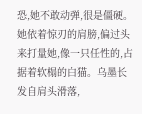恐,她不敢动弹,很是僵硬。她依着惊刃的肩膀,偏过头来打量她,像一只任性的,占据着软榻的白猫。乌墨长发自肩头滑落,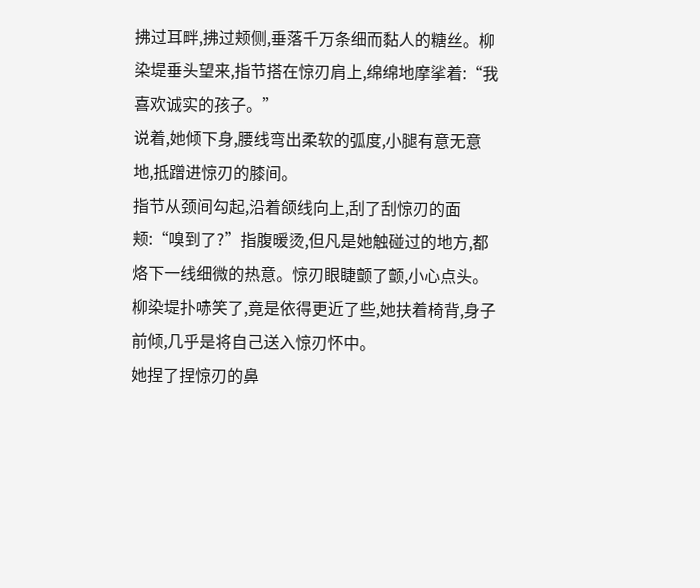拂过耳畔,拂过颊侧,垂落千万条细而黏人的糖丝。柳染堤垂头望来,指节搭在惊刃肩上,绵绵地摩挲着:“我喜欢诚实的孩子。”
说着,她倾下身,腰线弯出柔软的弧度,小腿有意无意地,抵蹭进惊刃的膝间。
指节从颈间勾起,沿着颌线向上,刮了刮惊刃的面颊:“嗅到了?”指腹暖烫,但凡是她触碰过的地方,都烙下一线细微的热意。惊刃眼睫颤了颤,小心点头。
柳染堤扑哧笑了,竟是依得更近了些,她扶着椅背,身子前倾,几乎是将自己送入惊刃怀中。
她捏了捏惊刃的鼻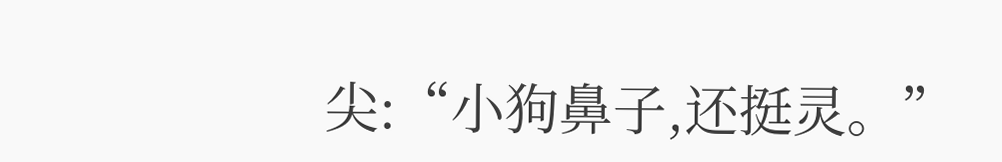尖:“小狗鼻子,还挺灵。”